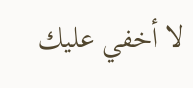لا أخفي عليك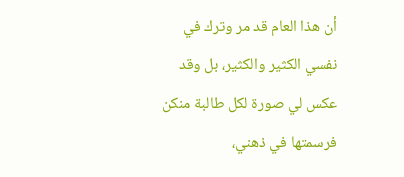أن هذا العام قد مر وترك في نفسي الكثير والكثير، بل وقد عكس لي صورة لكل طالبة منكن فرسمتها في ذهني،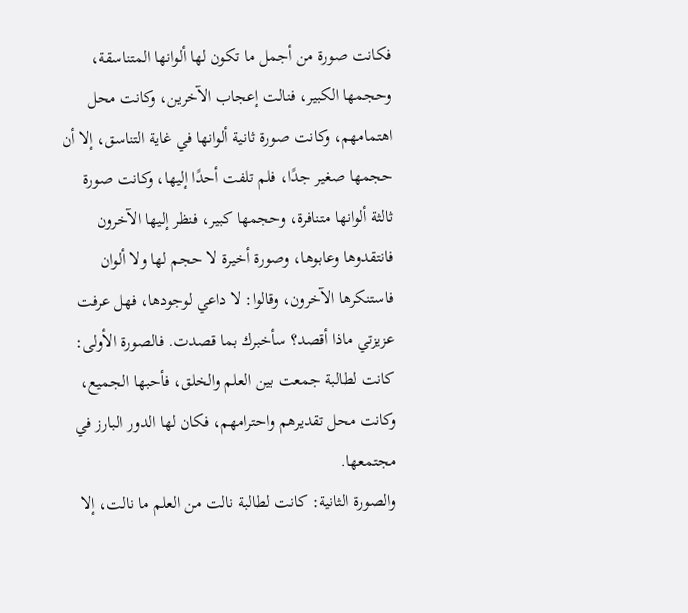فكانت صورة من أجمل ما تكون لها ألوانها المتناسقة، وحجمها الكبير، فنالت إعجاب الآخرين، وكانت محل اهتمامهم، وكانت صورة ثانية ألوانها في غاية التناسق، إلا أن حجمها صغير جدًا، فلم تلفت أحدًا إليها، وكانت صورة ثالثة ألوانها متنافرة، وحجمها كبير، فنظر إليها الآخرون فانتقدوها وعابوها، وصورة أخيرة لا حجم لها ولا ألوان فاستنكرها الآخرون، وقالوا: لا داعي لوجودها، فهل عرفت عزيزتي ماذا أقصد؟ سأخبرك بما قصدت. فالصورة الأولى: كانت لطالبة جمعت بين العلم والخلق، فأحبها الجميع، وكانت محل تقديرهم واحترامهم، فكان لها الدور البارز في مجتمعها.
والصورة الثانية: كانت لطالبة نالت من العلم ما نالت، إلا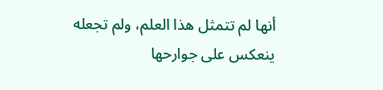أنها لم تتمثل هذا العلم، ولم تجعله ينعكس على جوارحها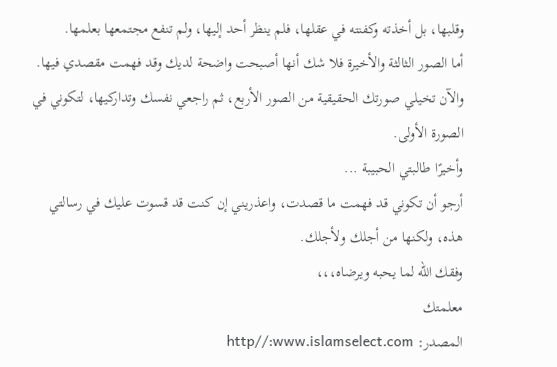وقلبها، بل أخذته وكفنته في عقلها، فلم ينظر أحد إليها، ولم تنفع مجتمعها بعلمها.
أما الصور الثالثة والأخيرة فلا شك أنها أصبحت واضحة لديك وقد فهمت مقصدي فيها.
والآن تخيلي صورتك الحقيقية من الصور الأربع، ثم راجعي نفسك وتداركيها، لتكوني في الصورة الأولى.
وأخيرًا طالبتي الحبيبة ...
أرجو أن تكوني قد فهمت ما قصدت، واعذريني إن كنت قد قسوت عليك في رسالتي هذه، ولكنها من أجلك ولأجلك.
وفقك الله لما يحبه ويرضاه،،،
معلمتك
المصدر: http//:www.islamselect.com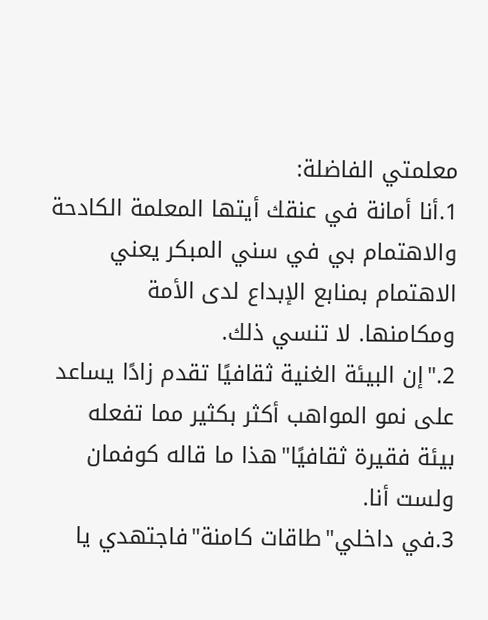معلمتي الفاضلة:
1.أنا أمانة في عنقك أيتها المعلمة الكادحة والاهتمام بي في سني المبكر يعني الاهتمام بمنابع الإبداع لدى الأمة ومكامنها. لا تنسي ذلك.
2."إن البيئة الغنية ثقافيًا تقدم زادًا يساعد على نمو المواهب أكثر بكثير مما تفعله بيئة فقيرة ثقافيًا"هذا ما قاله كوفمان ولست أنا.
3.في داخلي"طاقات كامنة"فاجتهدي يا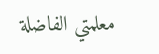معلمتي الفاضلة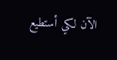الآن لكي أستطيع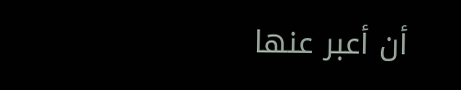أن أعبر عنها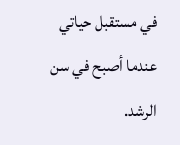في مستقبل حياتي عندما أصبح في سن الرشد.